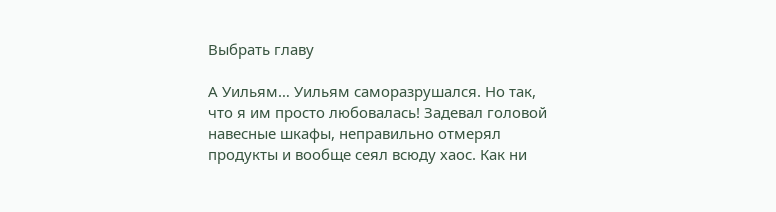Выбрать главу

А Уильям… Уильям саморазрушался. Но так, что я им просто любовалась! Задевал головой навесные шкафы, неправильно отмерял продукты и вообще сеял всюду хаос. Как ни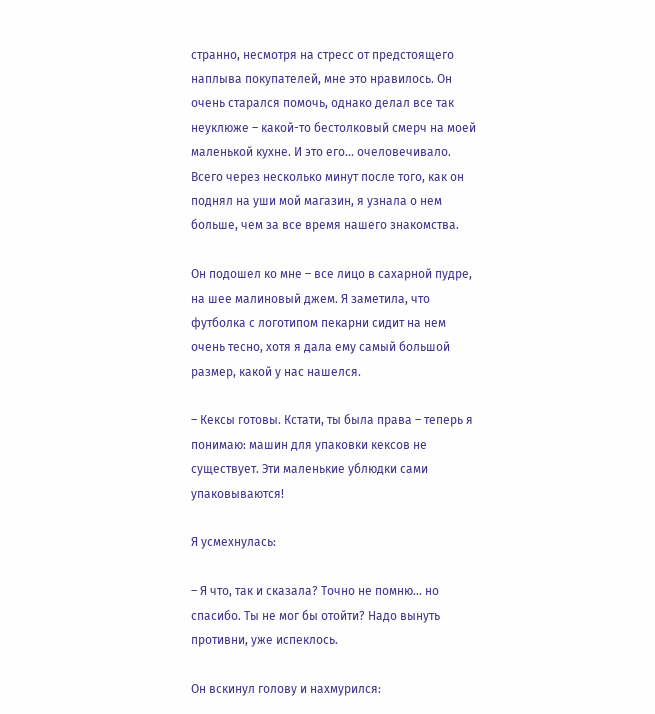странно, несмотря на стресс от предстоящего наплыва покупателей, мне это нравилось. Он очень старался помочь, однако делал все так неуклюже – какой-то бестолковый смерч на моей маленькой кухне. И это его… очеловечивало. Всего через несколько минут после того, как он поднял на уши мой магазин, я узнала о нем больше, чем за все время нашего знакомства.

Он подошел ко мне – все лицо в сахарной пудре, на шее малиновый джем. Я заметила, что футболка с логотипом пекарни сидит на нем очень тесно, хотя я дала ему самый большой размер, какой у нас нашелся.

– Кексы готовы. Кстати, ты была права – теперь я понимаю: машин для упаковки кексов не существует. Эти маленькие ублюдки сами упаковываются!

Я усмехнулась:

– Я что, так и сказала? Точно не помню… но спасибо. Ты не мог бы отойти? Надо вынуть противни, уже испеклось.

Он вскинул голову и нахмурился: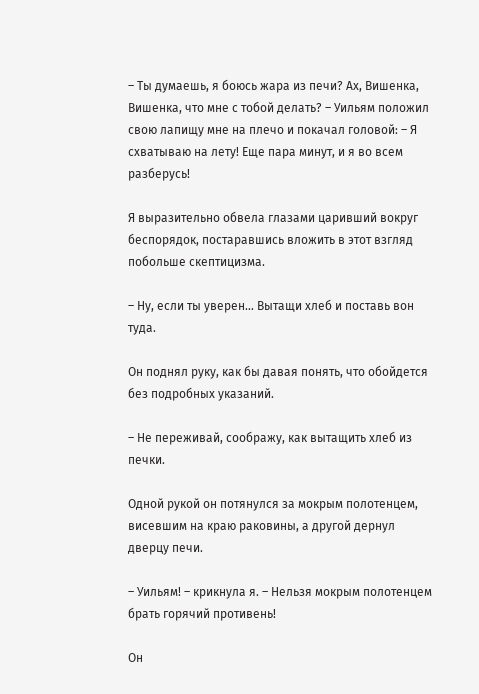– Ты думаешь, я боюсь жара из печи? Ах, Вишенка, Вишенка, что мне с тобой делать? – Уильям положил свою лапищу мне на плечо и покачал головой: – Я схватываю на лету! Еще пара минут, и я во всем разберусь!

Я выразительно обвела глазами царивший вокруг беспорядок, постаравшись вложить в этот взгляд побольше скептицизма.

– Ну, если ты уверен… Вытащи хлеб и поставь вон туда.

Он поднял руку, как бы давая понять, что обойдется без подробных указаний.

– Не переживай, соображу, как вытащить хлеб из печки.

Одной рукой он потянулся за мокрым полотенцем, висевшим на краю раковины, а другой дернул дверцу печи.

– Уильям! – крикнула я. – Нельзя мокрым полотенцем брать горячий противень!

Он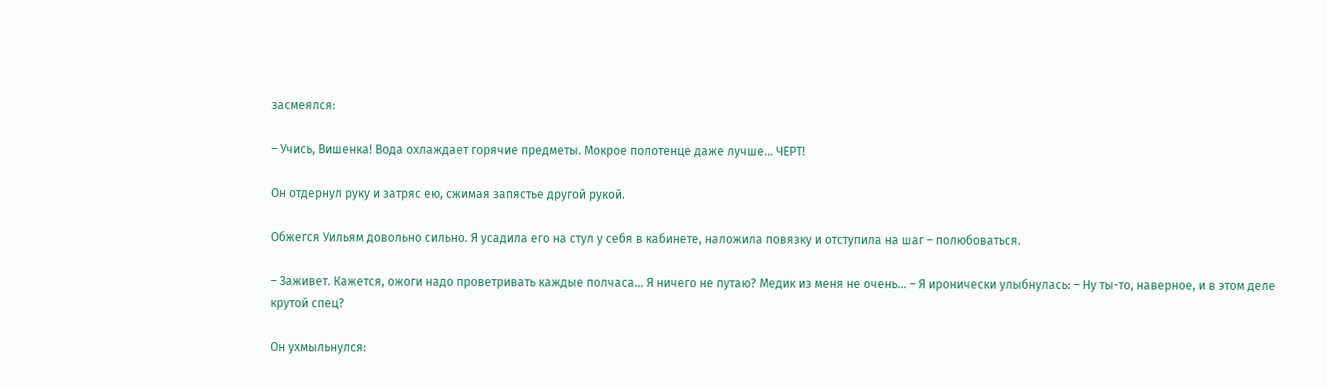засмеялся:

– Учись, Вишенка! Вода охлаждает горячие предметы. Мокрое полотенце даже лучше… ЧЕРТ!

Он отдернул руку и затряс ею, сжимая запястье другой рукой.

Обжегся Уильям довольно сильно. Я усадила его на стул у себя в кабинете, наложила повязку и отступила на шаг – полюбоваться.

– Заживет. Кажется, ожоги надо проветривать каждые полчаса… Я ничего не путаю? Медик из меня не очень… – Я иронически улыбнулась: – Ну ты-то, наверное, и в этом деле крутой спец?

Он ухмыльнулся: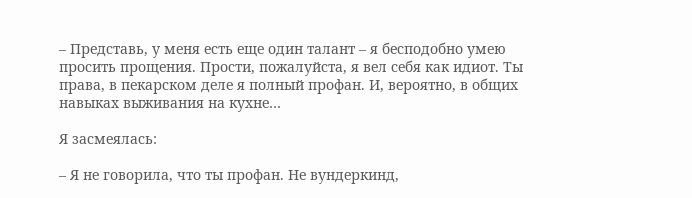– Представь, у меня есть еще один талант – я бесподобно умею просить прощения. Прости, пожалуйста, я вел себя как идиот. Ты права, в пекарском деле я полный профан. И, вероятно, в общих навыках выживания на кухне…

Я засмеялась:

– Я не говорила, что ты профан. Не вундеркинд,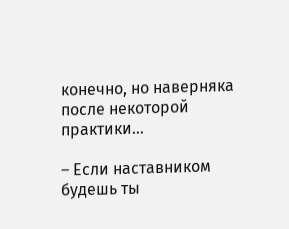конечно, но наверняка после некоторой практики…

– Если наставником будешь ты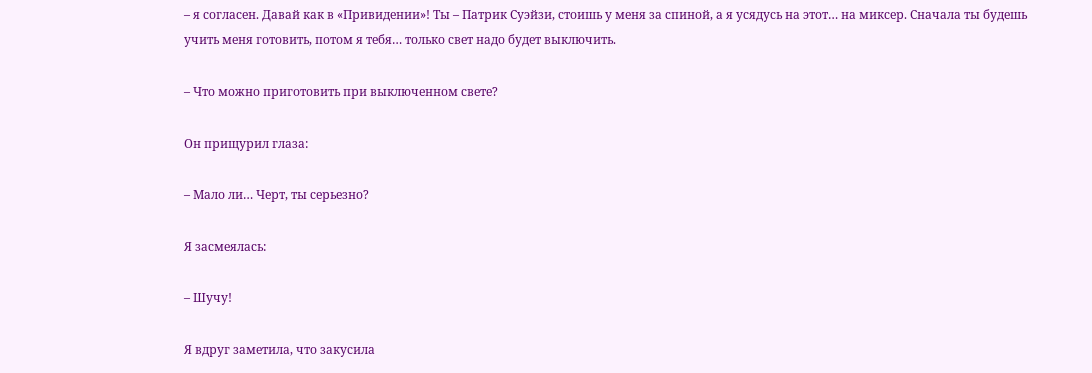– я согласен. Давай как в «Привидении»! Ты – Патрик Суэйзи, стоишь у меня за спиной, а я усядусь на этот… на миксер. Сначала ты будешь учить меня готовить, потом я тебя… только свет надо будет выключить.

– Что можно приготовить при выключенном свете?

Он прищурил глаза:

– Мало ли… Черт, ты серьезно?

Я засмеялась:

– Шучу!

Я вдруг заметила, что закусила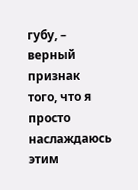губу, – верный признак того, что я просто наслаждаюсь этим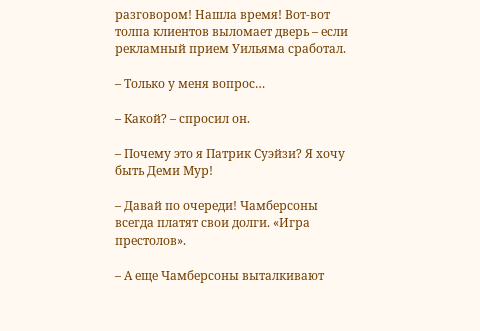разговором! Нашла время! Вот-вот толпа клиентов выломает дверь – если рекламный прием Уильяма сработал.

– Только у меня вопрос…

– Какой? – спросил он.

– Почему это я Патрик Суэйзи? Я хочу быть Деми Мур!

– Давай по очереди! Чамберсоны всегда платят свои долги. «Игра престолов».

– А еще Чамберсоны выталкивают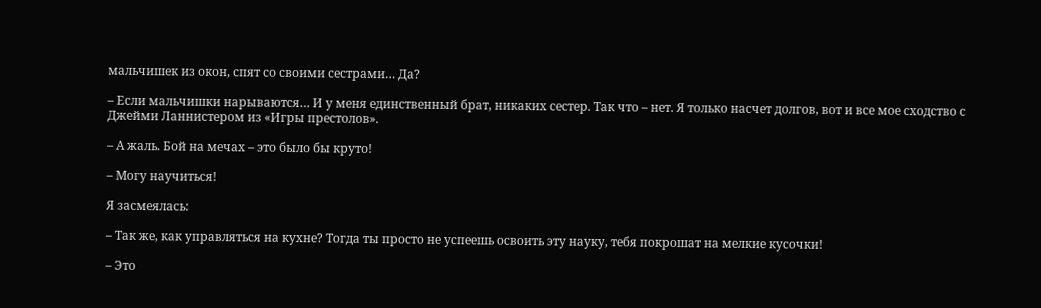мальчишек из окон, спят со своими сестрами… Да?

– Если мальчишки нарываются… И у меня единственный брат, никаких сестер. Так что – нет. Я только насчет долгов, вот и все мое сходство с Джейми Ланнистером из «Игры престолов».

– А жаль. Бой на мечах – это было бы круто!

– Могу научиться!

Я засмеялась:

– Так же, как управляться на кухне? Тогда ты просто не успеешь освоить эту науку, тебя покрошат на мелкие кусочки!

– Это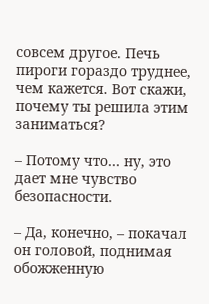совсем другое. Печь пироги гораздо труднее, чем кажется. Вот скажи, почему ты решила этим заниматься?

– Потому что… ну, это дает мне чувство безопасности.

– Да, конечно, – покачал он головой, поднимая обожженную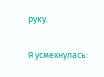руку.

Я усмехнулась: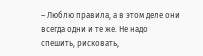– Люблю правила, а в этом деле они всегда одни и те же. Не надо спешить, рисковать,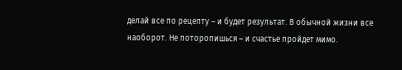делай все по рецепту – и будет результат. В обычной жизни все наоборот. Не поторопишься – и счастье пройдет мимо.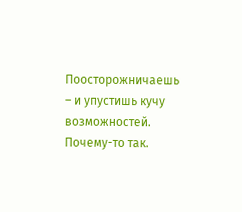Поосторожничаешь – и упустишь кучу возможностей. Почему-то так.